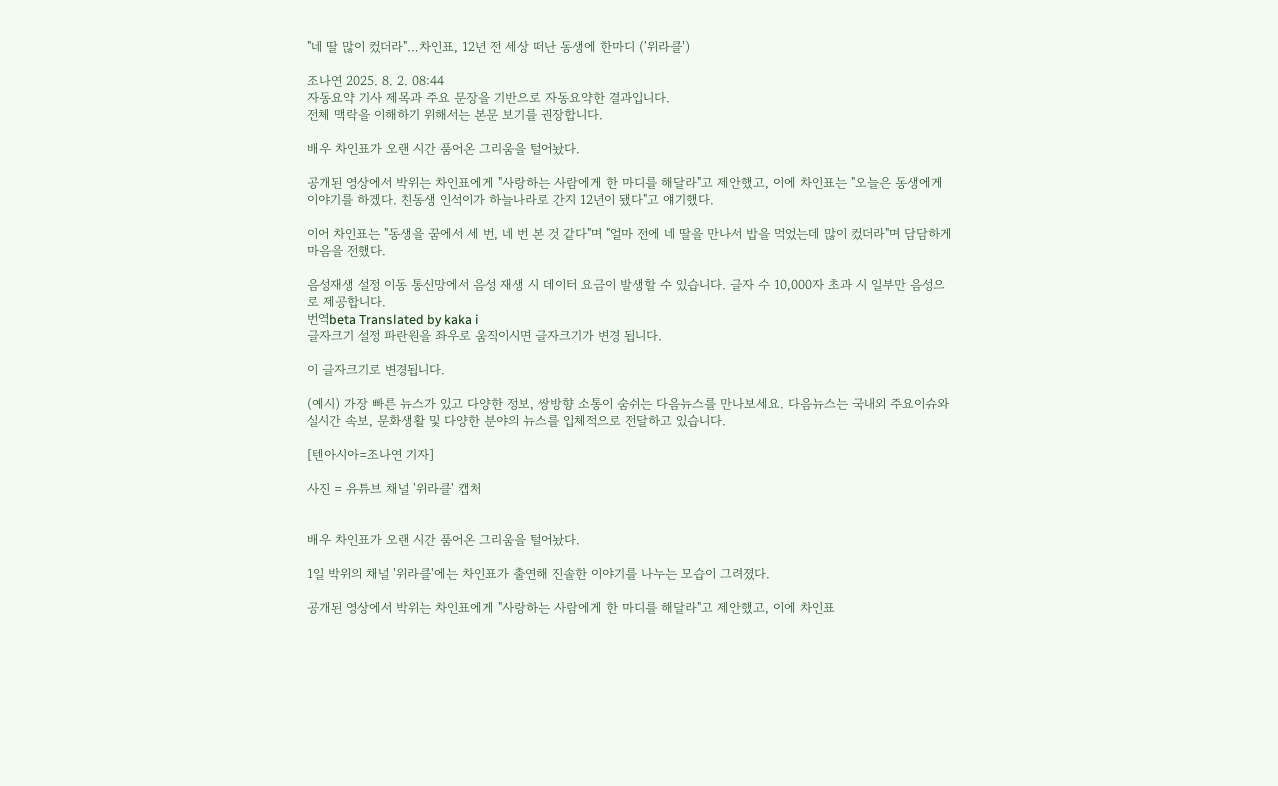"네 딸 많이 컸더라"…차인표, 12년 전 세상 떠난 동생에 한마디 ('위라클')

조나연 2025. 8. 2. 08:44
자동요약 기사 제목과 주요 문장을 기반으로 자동요약한 결과입니다.
전체 맥락을 이해하기 위해서는 본문 보기를 권장합니다.

배우 차인표가 오랜 시간 품어온 그리움을 털어놨다.

공개된 영상에서 박위는 차인표에게 "사랑하는 사람에게 한 마디를 해달라"고 제안했고, 이에 차인표는 "오늘은 동생에게 이야기를 하겠다. 친동생 인석이가 하늘나라로 간지 12년이 됐다"고 얘기했다.

이어 차인표는 "동생을 꿈에서 세 번, 네 번 본 것 같다"며 "얼마 전에 네 딸을 만나서 밥을 먹었는데 많이 컸더라"며 담담하게 마음을 전했다.

음성재생 설정 이동 통신망에서 음성 재생 시 데이터 요금이 발생할 수 있습니다. 글자 수 10,000자 초과 시 일부만 음성으로 제공합니다.
번역beta Translated by kaka i
글자크기 설정 파란원을 좌우로 움직이시면 글자크기가 변경 됩니다.

이 글자크기로 변경됩니다.

(예시) 가장 빠른 뉴스가 있고 다양한 정보, 쌍방향 소통이 숨쉬는 다음뉴스를 만나보세요. 다음뉴스는 국내외 주요이슈와 실시간 속보, 문화생활 및 다양한 분야의 뉴스를 입체적으로 전달하고 있습니다.

[텐아시아=조나연 기자]

사진 = 유튜브 채널 '위라클' 캡처


배우 차인표가 오랜 시간 품어온 그리움을 털어놨다.

1일 박위의 채널 '위라클'에는 차인표가 출연해 진솔한 이야기를 나누는 모습이 그려졌다.

공개된 영상에서 박위는 차인표에게 "사랑하는 사람에게 한 마디를 해달라"고 제안했고, 이에 차인표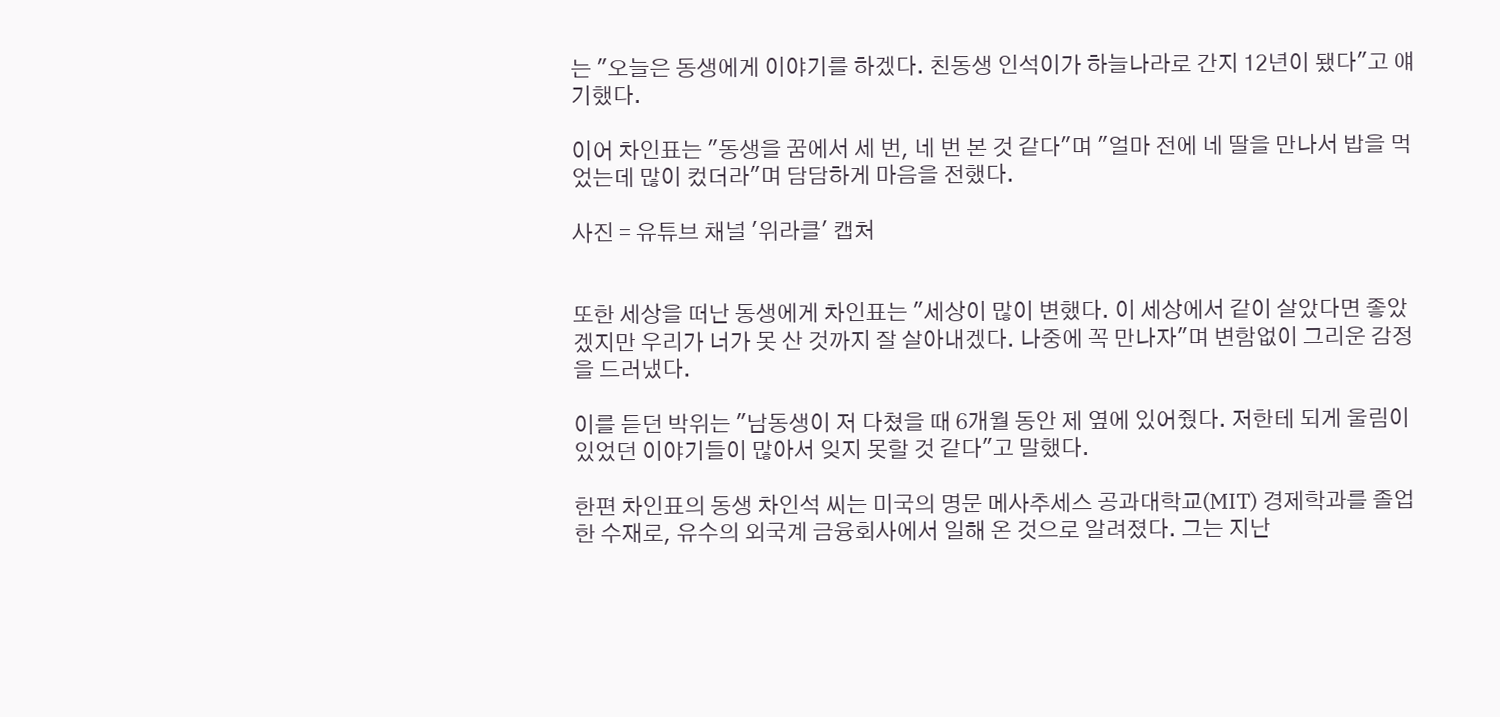는 "오늘은 동생에게 이야기를 하겠다. 친동생 인석이가 하늘나라로 간지 12년이 됐다"고 얘기했다.

이어 차인표는 "동생을 꿈에서 세 번, 네 번 본 것 같다"며 "얼마 전에 네 딸을 만나서 밥을 먹었는데 많이 컸더라"며 담담하게 마음을 전했다.

사진 = 유튜브 채널 '위라클' 캡처


또한 세상을 떠난 동생에게 차인표는 "세상이 많이 변했다. 이 세상에서 같이 살았다면 좋았겠지만 우리가 너가 못 산 것까지 잘 살아내겠다. 나중에 꼭 만나자"며 변함없이 그리운 감정을 드러냈다.

이를 듣던 박위는 "남동생이 저 다쳤을 때 6개월 동안 제 옆에 있어줬다. 저한테 되게 울림이 있었던 이야기들이 많아서 잊지 못할 것 같다"고 말했다.

한편 차인표의 동생 차인석 씨는 미국의 명문 메사추세스 공과대학교(MIT) 경제학과를 졸업한 수재로, 유수의 외국계 금융회사에서 일해 온 것으로 알려졌다. 그는 지난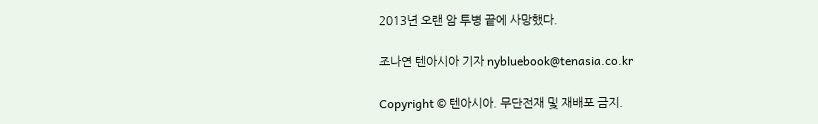2013년 오랜 암 투병 끝에 사망했다.

조나연 텐아시아 기자 nybluebook@tenasia.co.kr

Copyright © 텐아시아. 무단전재 및 재배포 금지.